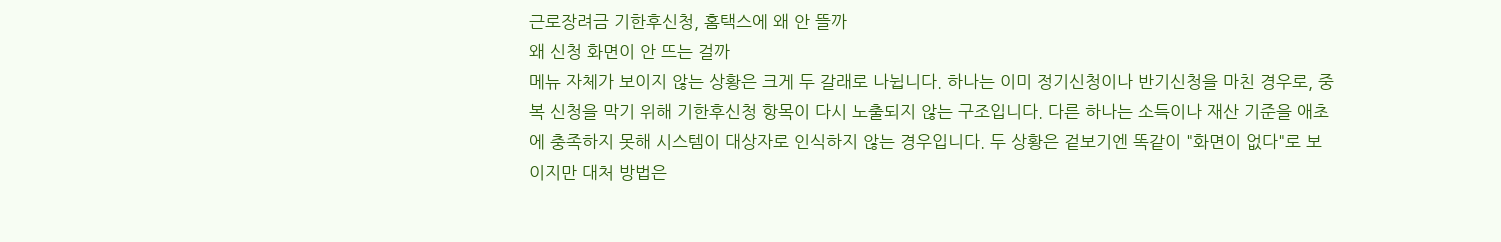근로장려금 기한후신청, 홈택스에 왜 안 뜰까
왜 신청 화면이 안 뜨는 걸까
메뉴 자체가 보이지 않는 상황은 크게 두 갈래로 나뉩니다. 하나는 이미 정기신청이나 반기신청을 마친 경우로, 중복 신청을 막기 위해 기한후신청 항목이 다시 노출되지 않는 구조입니다. 다른 하나는 소득이나 재산 기준을 애초에 충족하지 못해 시스템이 대상자로 인식하지 않는 경우입니다. 두 상황은 겉보기엔 똑같이 "화면이 없다"로 보이지만 대처 방법은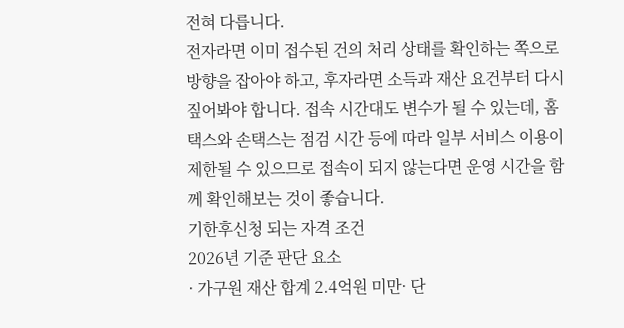전혀 다릅니다.
전자라면 이미 접수된 건의 처리 상태를 확인하는 쪽으로 방향을 잡아야 하고, 후자라면 소득과 재산 요건부터 다시 짚어봐야 합니다. 접속 시간대도 변수가 될 수 있는데, 홈택스와 손택스는 점검 시간 등에 따라 일부 서비스 이용이 제한될 수 있으므로 접속이 되지 않는다면 운영 시간을 함께 확인해보는 것이 좋습니다.
기한후신청 되는 자격 조건
2026년 기준 판단 요소
· 가구원 재산 합계 2.4억원 미만· 단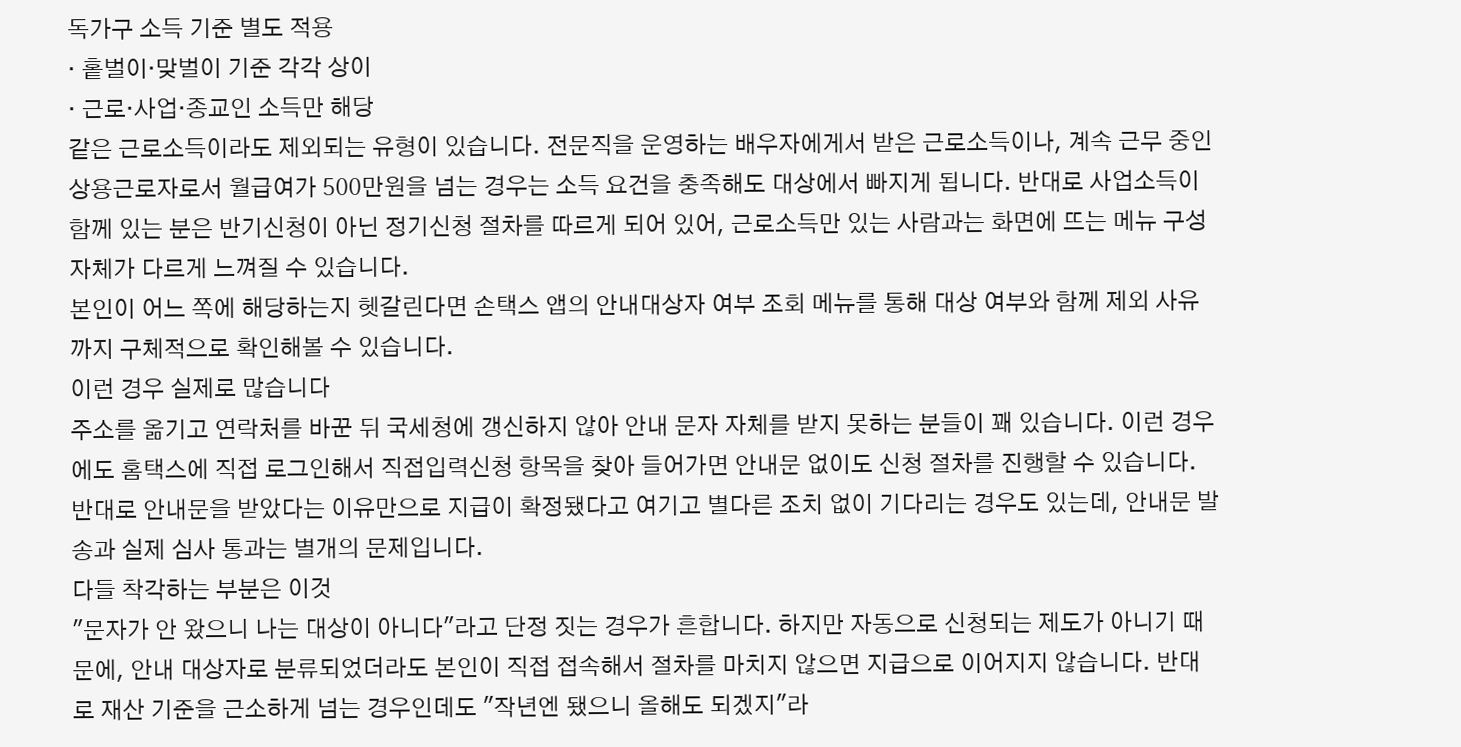독가구 소득 기준 별도 적용
· 홑벌이·맞벌이 기준 각각 상이
· 근로·사업·종교인 소득만 해당
같은 근로소득이라도 제외되는 유형이 있습니다. 전문직을 운영하는 배우자에게서 받은 근로소득이나, 계속 근무 중인 상용근로자로서 월급여가 500만원을 넘는 경우는 소득 요건을 충족해도 대상에서 빠지게 됩니다. 반대로 사업소득이 함께 있는 분은 반기신청이 아닌 정기신청 절차를 따르게 되어 있어, 근로소득만 있는 사람과는 화면에 뜨는 메뉴 구성 자체가 다르게 느껴질 수 있습니다.
본인이 어느 쪽에 해당하는지 헷갈린다면 손택스 앱의 안내대상자 여부 조회 메뉴를 통해 대상 여부와 함께 제외 사유까지 구체적으로 확인해볼 수 있습니다.
이런 경우 실제로 많습니다
주소를 옮기고 연락처를 바꾼 뒤 국세청에 갱신하지 않아 안내 문자 자체를 받지 못하는 분들이 꽤 있습니다. 이런 경우에도 홈택스에 직접 로그인해서 직접입력신청 항목을 찾아 들어가면 안내문 없이도 신청 절차를 진행할 수 있습니다. 반대로 안내문을 받았다는 이유만으로 지급이 확정됐다고 여기고 별다른 조치 없이 기다리는 경우도 있는데, 안내문 발송과 실제 심사 통과는 별개의 문제입니다.
다들 착각하는 부분은 이것
"문자가 안 왔으니 나는 대상이 아니다"라고 단정 짓는 경우가 흔합니다. 하지만 자동으로 신청되는 제도가 아니기 때문에, 안내 대상자로 분류되었더라도 본인이 직접 접속해서 절차를 마치지 않으면 지급으로 이어지지 않습니다. 반대로 재산 기준을 근소하게 넘는 경우인데도 "작년엔 됐으니 올해도 되겠지"라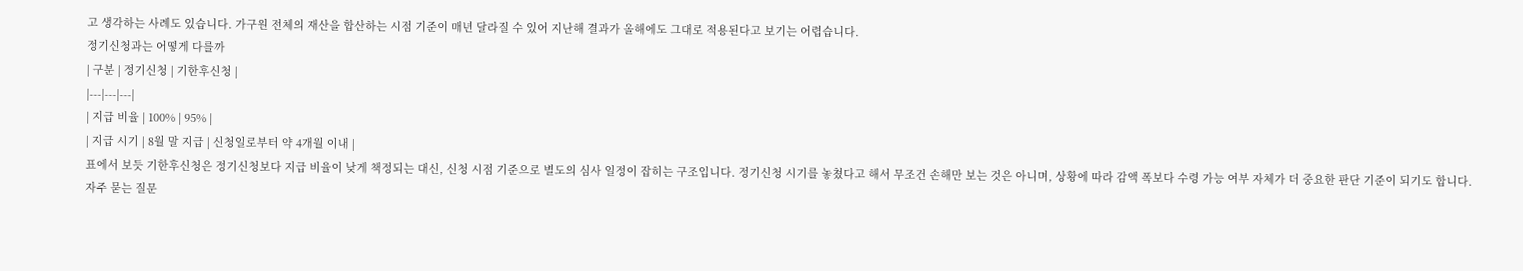고 생각하는 사례도 있습니다. 가구원 전체의 재산을 합산하는 시점 기준이 매년 달라질 수 있어 지난해 결과가 올해에도 그대로 적용된다고 보기는 어렵습니다.
정기신청과는 어떻게 다를까
| 구분 | 정기신청 | 기한후신청 |
|---|---|---|
| 지급 비율 | 100% | 95% |
| 지급 시기 | 8월 말 지급 | 신청일로부터 약 4개월 이내 |
표에서 보듯 기한후신청은 정기신청보다 지급 비율이 낮게 책정되는 대신, 신청 시점 기준으로 별도의 심사 일정이 잡히는 구조입니다. 정기신청 시기를 놓쳤다고 해서 무조건 손해만 보는 것은 아니며, 상황에 따라 감액 폭보다 수령 가능 여부 자체가 더 중요한 판단 기준이 되기도 합니다.
자주 묻는 질문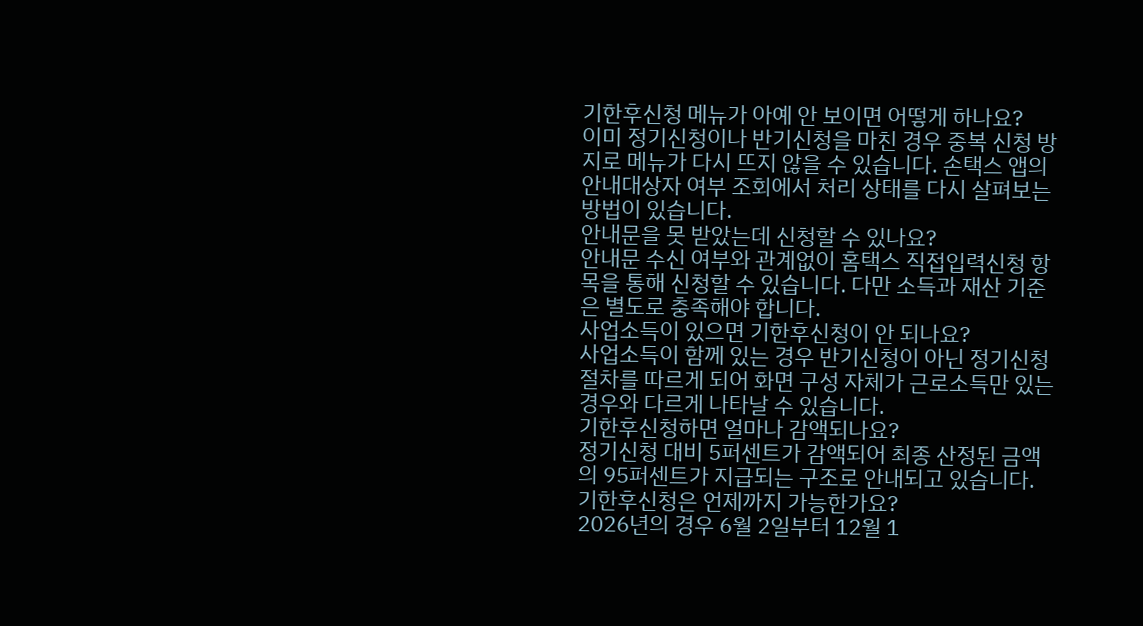기한후신청 메뉴가 아예 안 보이면 어떻게 하나요?
이미 정기신청이나 반기신청을 마친 경우 중복 신청 방지로 메뉴가 다시 뜨지 않을 수 있습니다. 손택스 앱의 안내대상자 여부 조회에서 처리 상태를 다시 살펴보는 방법이 있습니다.
안내문을 못 받았는데 신청할 수 있나요?
안내문 수신 여부와 관계없이 홈택스 직접입력신청 항목을 통해 신청할 수 있습니다. 다만 소득과 재산 기준은 별도로 충족해야 합니다.
사업소득이 있으면 기한후신청이 안 되나요?
사업소득이 함께 있는 경우 반기신청이 아닌 정기신청 절차를 따르게 되어 화면 구성 자체가 근로소득만 있는 경우와 다르게 나타날 수 있습니다.
기한후신청하면 얼마나 감액되나요?
정기신청 대비 5퍼센트가 감액되어 최종 산정된 금액의 95퍼센트가 지급되는 구조로 안내되고 있습니다.
기한후신청은 언제까지 가능한가요?
2026년의 경우 6월 2일부터 12월 1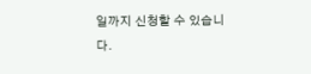일까지 신청할 수 있습니다.